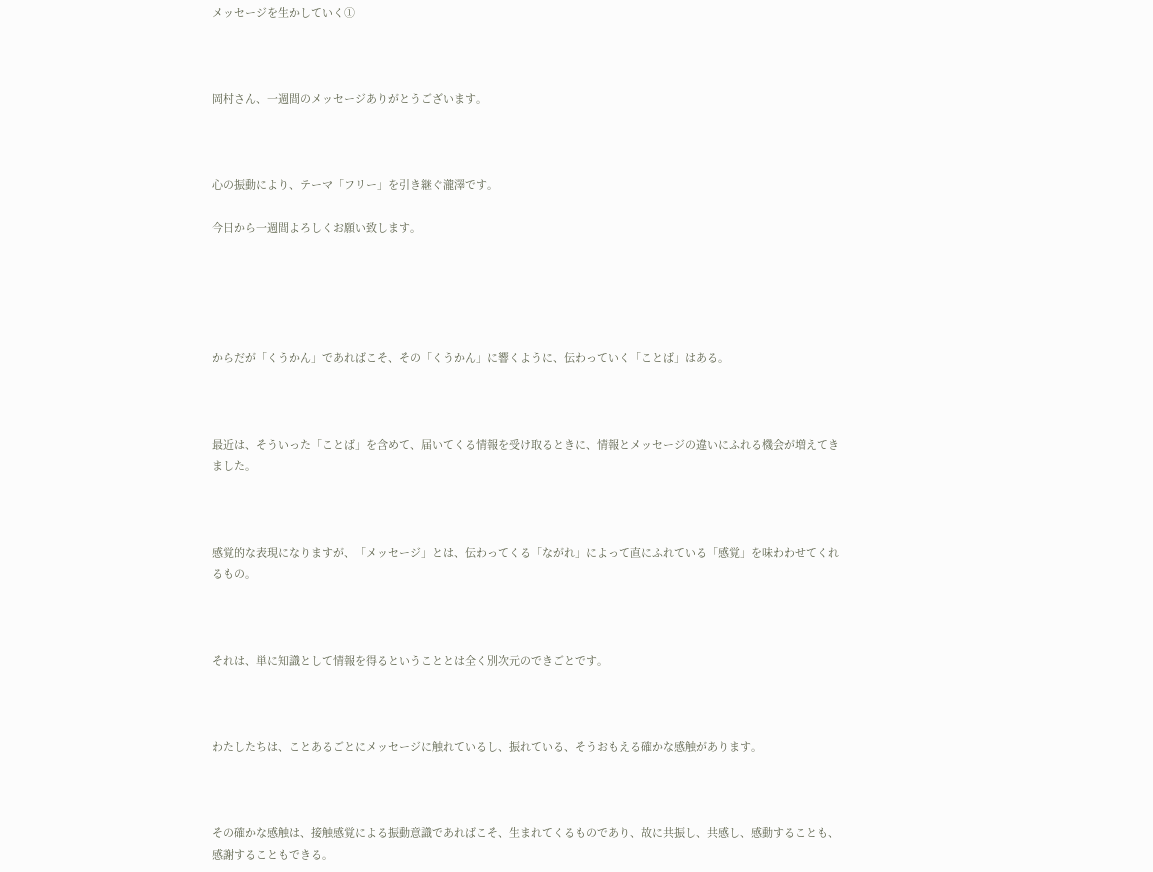メッセージを生かしていく①



岡村さん、一週間のメッセージありがとうございます。



心の振動により、テーマ「フリー」を引き継ぐ瀧澤です。

今日から一週間よろしくお願い致します。





からだが「くうかん」であればこそ、その「くうかん」に響くように、伝わっていく「ことば」はある。



最近は、そういった「ことば」を含めて、届いてくる情報を受け取るときに、情報とメッセージの違いにふれる機会が増えてきました。



感覚的な表現になりますが、「メッセージ」とは、伝わってくる「ながれ」によって直にふれている「感覚」を味わわせてくれるもの。



それは、単に知識として情報を得るということとは全く別次元のできごとです。



わたしたちは、ことあるごとにメッセージに触れているし、振れている、そうおもえる確かな感触があります。



その確かな感触は、接触感覚による振動意識であればこそ、生まれてくるものであり、故に共振し、共感し、感動することも、感謝することもできる。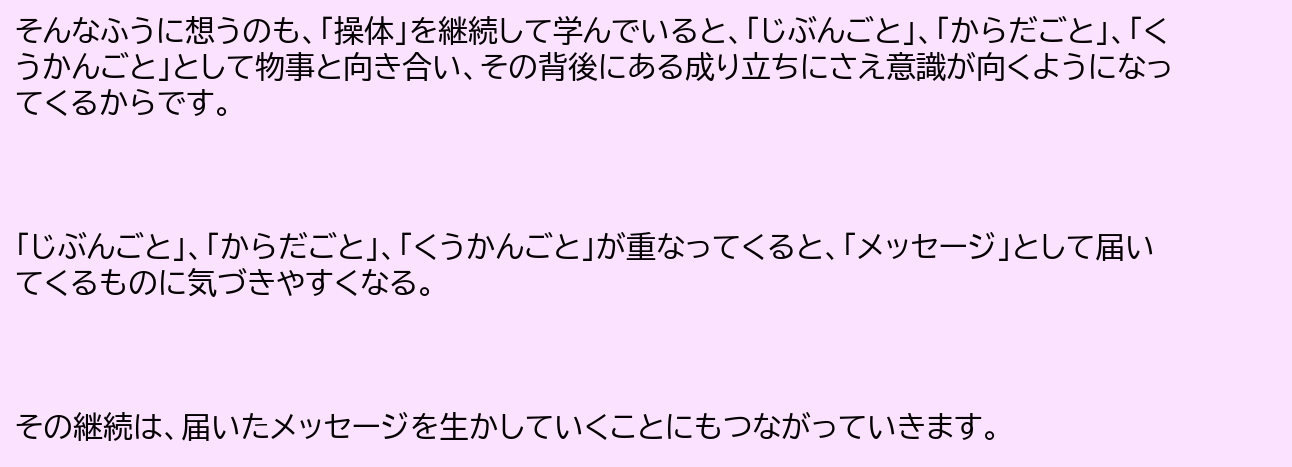そんなふうに想うのも、「操体」を継続して学んでいると、「じぶんごと」、「からだごと」、「くうかんごと」として物事と向き合い、その背後にある成り立ちにさえ意識が向くようになってくるからです。



「じぶんごと」、「からだごと」、「くうかんごと」が重なってくると、「メッセージ」として届いてくるものに気づきやすくなる。



その継続は、届いたメッセージを生かしていくことにもつながっていきます。